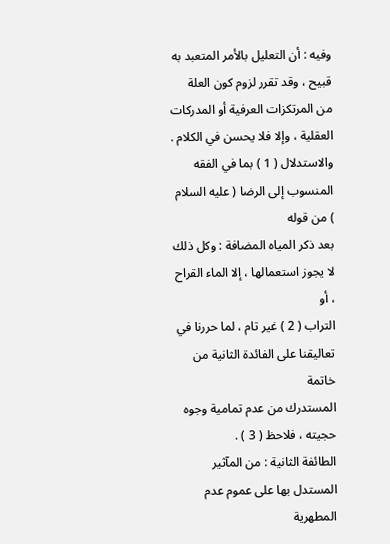وفيه : أن التعليل بالأمر المتعبد به قبيح ، وقد تقرر لزوم كون العلة
من المرتكزات العرفية أو المدركات العقلية ، وإلا فلا يحسن في الكلام .
والاستدلال ( 1 ) بما في الفقه المنسوب إلى الرضا ( عليه السلام ) من قوله
بعد ذكر المياه المضافة : وكل ذلك لا يجوز استعمالها ، إلا الماء القراح ، أو
التراب ( 2 ) غير تام ، لما حررنا في تعاليقنا على الفائدة الثانية من خاتمة
المستدرك من عدم تمامية وجوه حجيته ، فلاحظ ( 3 ) .
الطائفة الثانية : من المآثير المستدل بها على عموم عدم المطهرية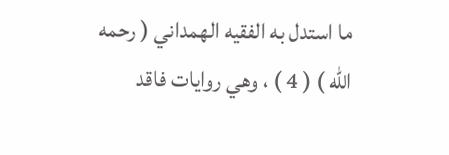ما استدل به الفقيه الهمداني ( رحمه الله ) ( 4 ) ، وهي روايات فاقد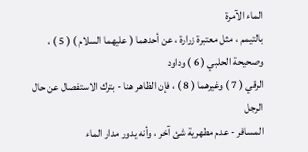الماء الآمرة
بالتيمم ، مثل معتبرة زرارة ، عن أحدهما ( عليهما السلام ) ( 5 ) ، وصحيحة الحلبي ( 6 ) وداود
الرقي ( 7 ) وغيرهما ( 8 ) ، فإن الظاهر هنا - بترك الاستفصال عن حال الرجل
المسافر - عدم مطهرية شئ آخر ، وأنه يدور مدار الماء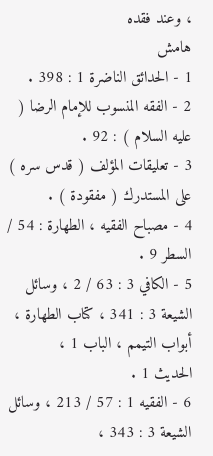، وعند فقده
هامش
1 - الحدائق الناضرة 1 : 398 .
2 - الفقه المنسوب للإمام الرضا ( عليه السلام ) : 92 .
3 - تعليقات المؤلف ( قدس سره ) على المستدرك ( مفقودة ) .
4 - مصباح الفقيه ، الطهارة : 54 / السطر 9 .
5 - الكافي 3 : 63 / 2 ، وسائل الشيعة 3 : 341 ، كتاب الطهارة ، أبواب التيمم ، الباب 1 ،
الحديث 1 .
6 - الفقيه 1 : 57 / 213 ، وسائل الشيعة 3 : 343 ،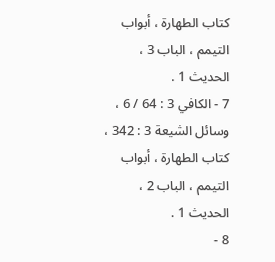كتاب الطهارة ، أبواب التيمم ، الباب 3 ،
الحديث 1 .
7 - الكافي 3 : 64 / 6 ، وسائل الشيعة 3 : 342 ، كتاب الطهارة ، أبواب التيمم ، الباب 2 ،
الحديث 1 .
8 -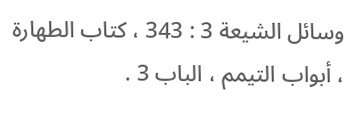وسائل الشيعة 3 : 343 ، كتاب الطهارة ، أبواب التيمم ، الباب 3 .